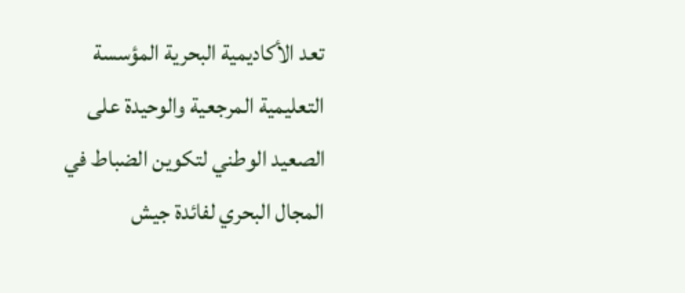تعد الأكاديمية البحرية المؤسسة التعليمية المرجعية والوحيدة على الصعيد الوطني لتكوين الضباط في المجال البحري لفائدة جيش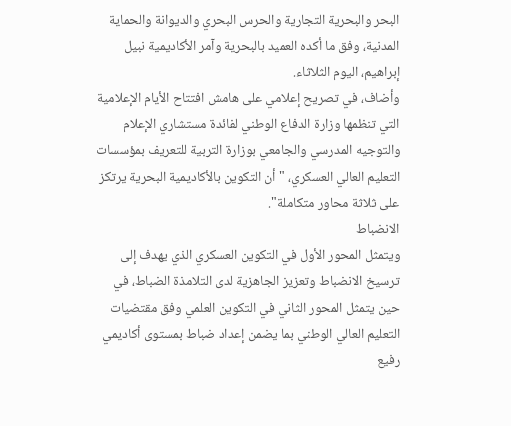البحر والبحرية التجارية والحرس البحري والديوانة والحماية المدنية، وفق ما أكده العميد بالبحرية وآمر الأكاديمية نبيل إبراهيم، اليوم الثلاثاء.
وأضاف، في تصريح إعلامي على هامش افتتاح الأيام الإعلامية التي تنظمها وزارة الدفاع الوطني لفائدة مستشاري الإعلام والتوجيه المدرسي والجامعي بوزارة التربية للتعريف بمؤسسات التعليم العالي العسكري، "أن التكوين بالأكاديمية البحرية يرتكز على ثلاثة محاور متكاملة".
الانضباط
ويتمثل المحور الأول في التكوين العسكري الذي يهدف إلى ترسيخ الانضباط وتعزيز الجاهزية لدى التلامذة الضباط، في حين يتمثل المحور الثاني في التكوين العلمي وفق مقتضيات التعليم العالي الوطني بما يضمن إعداد ضباط بمستوى أكاديمي رفيع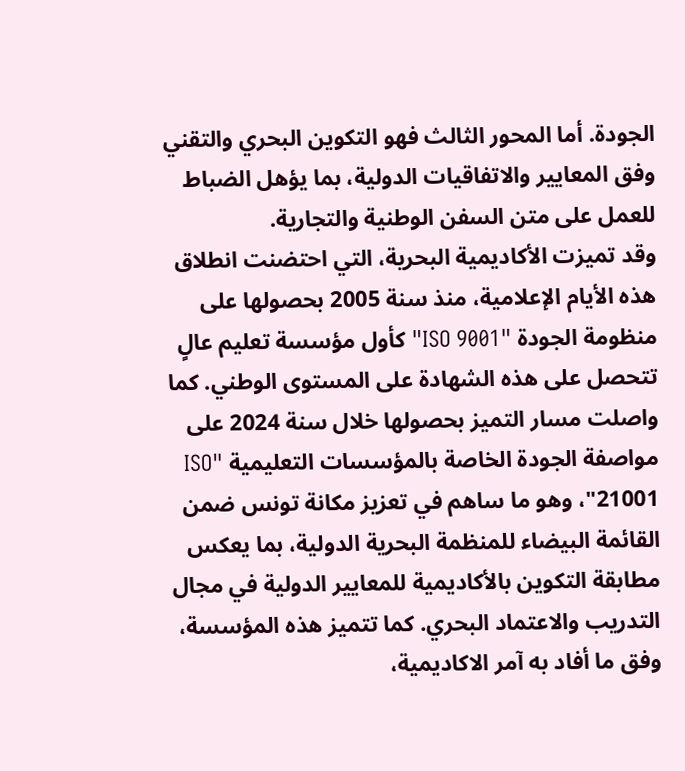الجودة. أما المحور الثالث فهو التكوين البحري والتقني وفق المعايير والاتفاقيات الدولية، بما يؤهل الضباط للعمل على متن السفن الوطنية والتجارية.
وقد تميزت الأكاديمية البحرية، التي احتضنت انطلاق هذه الأيام الإعلامية، منذ سنة 2005 بحصولها على منظومة الجودة "ISO 9001" كأول مؤسسة تعليم عالٍ تتحصل على هذه الشهادة على المستوى الوطني. كما واصلت مسار التميز بحصولها خلال سنة 2024 على مواصفة الجودة الخاصة بالمؤسسات التعليمية "ISO 21001"، وهو ما ساهم في تعزيز مكانة تونس ضمن القائمة البيضاء للمنظمة البحرية الدولية، بما يعكس مطابقة التكوين بالأكاديمية للمعايير الدولية في مجال التدريب والاعتماد البحري. كما تتميز هذه المؤسسة، وفق ما أفاد به آمر الاكاديمية،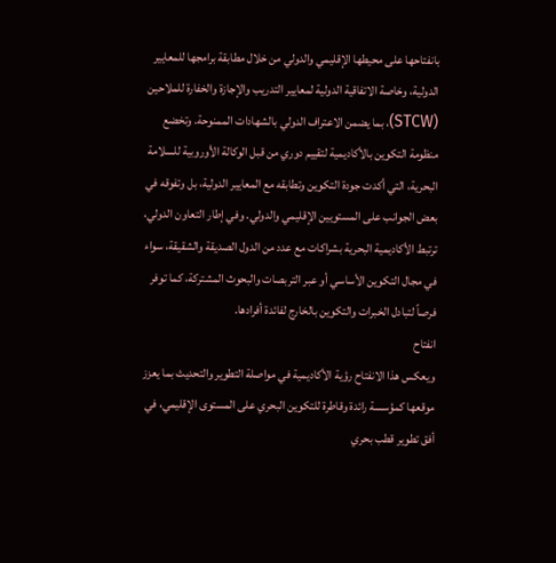بانفتاحها على محيطها الإقليمي والدولي من خلال مطابقة برامجها للمعايير الدولية، وخاصة الاتفاقية الدولية لمعايير التدريب والإجازة والخفارة للملاحين (STCW)، بما يضمن الاعتراف الدولي بالشهادات الممنوحة. وتخضع منظومة التكوين بالأكاديمية لتقييم دوري من قبل الوكالة الأوروبية للسلامة البحرية، التي أكدت جودة التكوين وتطابقه مع المعايير الدولية، بل وتفوقه في بعض الجوانب على المستويين الإقليمي والدولي. وفي إطار التعاون الدولي، ترتبط الأكاديمية البحرية بشراكات مع عدد من الدول الصديقة والشقيقة، سواء في مجال التكوين الأساسي أو عبر التربصات والبحوث المشتركة، كما توفر فرصاً لتبادل الخبرات والتكوين بالخارج لفائدة أفرادها.
انفتاح
ويعكس هذا الانفتاح رؤية الأكاديمية في مواصلة التطوير والتحديث بما يعزز موقعها كمؤسسة رائدة وقاطرة للتكوين البحري على المستوى الإقليمي، في أفق تطوير قطب بحري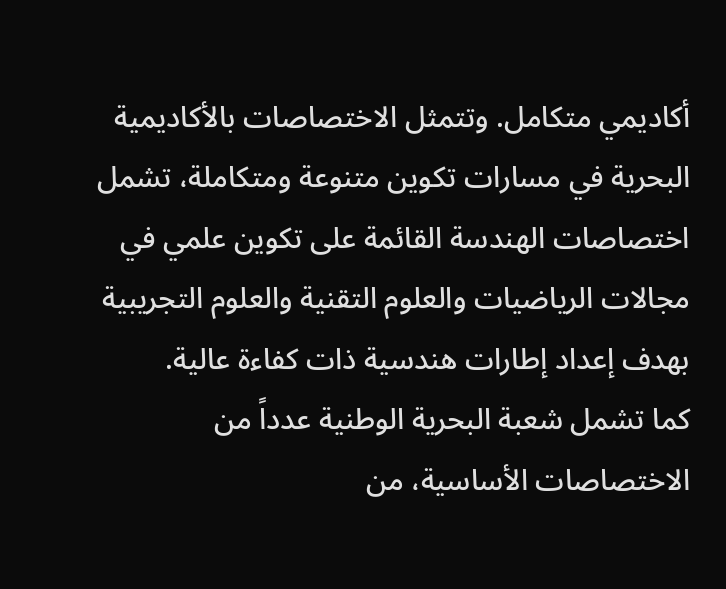أكاديمي متكامل. وتتمثل الاختصاصات بالأكاديمية البحرية في مسارات تكوين متنوعة ومتكاملة، تشمل اختصاصات الهندسة القائمة على تكوين علمي في مجالات الرياضيات والعلوم التقنية والعلوم التجريبية بهدف إعداد إطارات هندسية ذات كفاءة عالية.
كما تشمل شعبة البحرية الوطنية عدداً من الاختصاصات الأساسية، من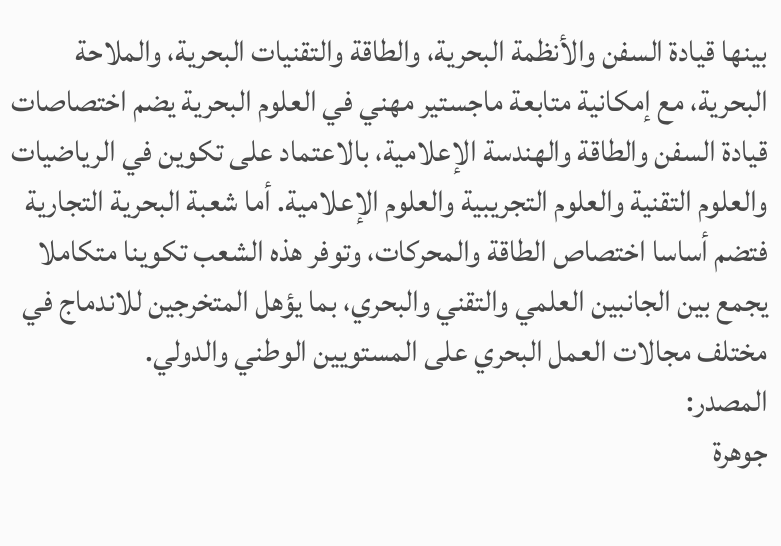بينها قيادة السفن والأنظمة البحرية، والطاقة والتقنيات البحرية، والملاحة البحرية، مع إمكانية متابعة ماجستير مهني في العلوم البحرية يضم اختصاصات قيادة السفن والطاقة والهندسة الإعلامية، بالاعتماد على تكوين في الرياضيات والعلوم التقنية والعلوم التجريبية والعلوم الإعلامية. أما شعبة البحرية التجارية فتضم أساسا اختصاص الطاقة والمحركات، وتوفر هذه الشعب تكوينا متكاملا يجمع بين الجانبين العلمي والتقني والبحري، بما يؤهل المتخرجين للاندماج في مختلف مجالات العمل البحري على المستويين الوطني والدولي.
المصدر:
جوهرة